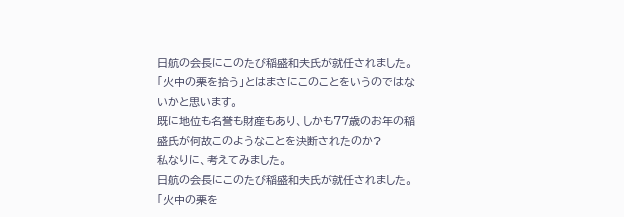日航の会長にこのたび稲盛和夫氏が就任されました。
「火中の栗を拾う」とはまさにこのことをいうのではないかと思います。
既に地位も名誉も財産もあり、しかも77歳のお年の稲盛氏が何故このようなことを決断されたのか?
私なりに、考えてみました。
日航の会長にこのたび稲盛和夫氏が就任されました。
「火中の栗を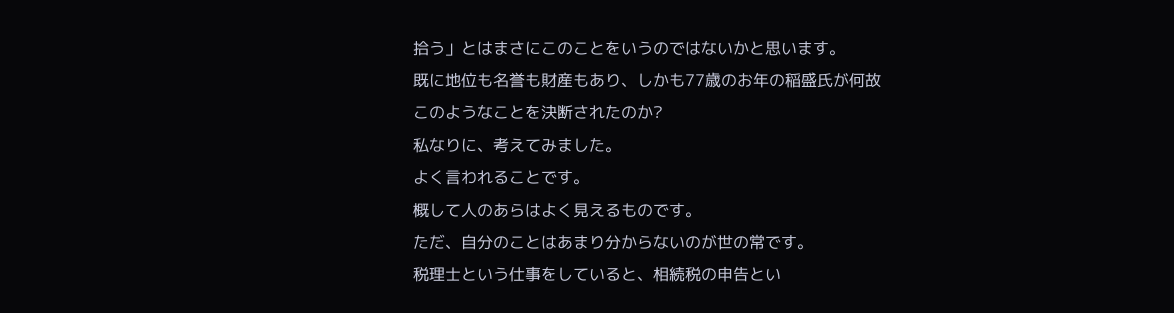拾う」とはまさにこのことをいうのではないかと思います。
既に地位も名誉も財産もあり、しかも77歳のお年の稲盛氏が何故このようなことを決断されたのか?
私なりに、考えてみました。
よく言われることです。
概して人のあらはよく見えるものです。
ただ、自分のことはあまり分からないのが世の常です。
税理士という仕事をしていると、相続税の申告とい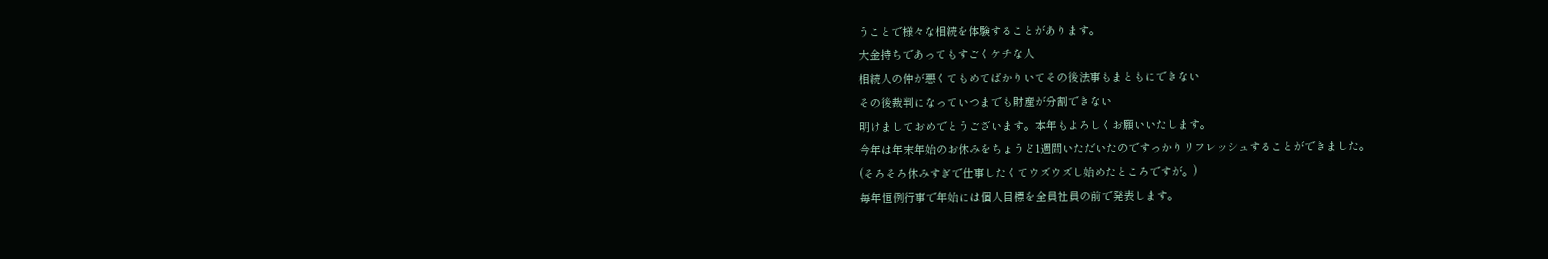うことで様々な相続を体験することがあります。
大金持ちであってもすごくケチな人
相続人の仲が悪くてもめてばかりいてその後法事もまともにできない
その後裁判になっていつまでも財産が分割できない
明けましておめでとうございます。本年もよろしくお願いいたします。
今年は年末年始のお休みをちょうど1週間いただいたのですっかりリフレッシュすることができました。
(そろそろ休みすぎで仕事したくてウズウズし始めたところですが。)
毎年恒例行事で年始には個人目標を全員社員の前で発表します。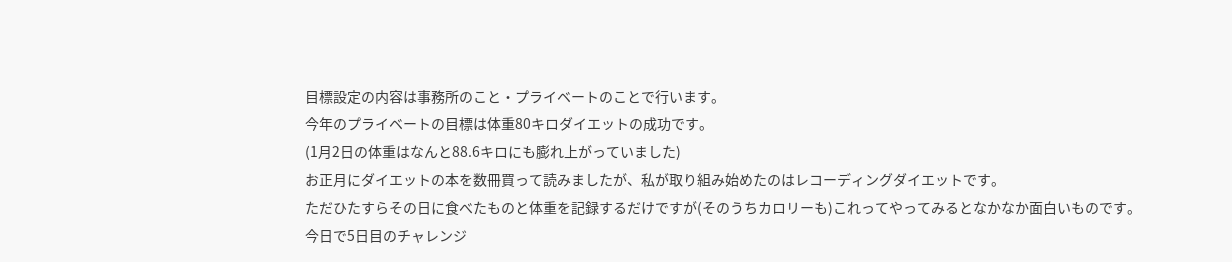目標設定の内容は事務所のこと・プライベートのことで行います。
今年のプライベートの目標は体重80キロダイエットの成功です。
(1月2日の体重はなんと88.6キロにも膨れ上がっていました)
お正月にダイエットの本を数冊買って読みましたが、私が取り組み始めたのはレコーディングダイエットです。
ただひたすらその日に食べたものと体重を記録するだけですが(そのうちカロリーも)これってやってみるとなかなか面白いものです。
今日で5日目のチャレンジ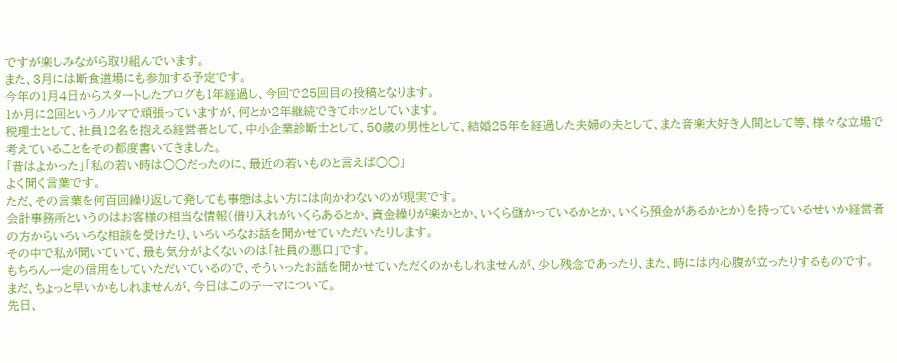ですが楽しみながら取り組んでいます。
また、3月には断食道場にも参加する予定です。
今年の1月4日からスタートしたブログも1年経過し、今回で25回目の投稿となります。
1か月に2回というノルマで頑張っていますが、何とか2年継続できてホッとしています。
税理士として、社員12名を抱える経営者として、中小企業診断士として、50歳の男性として、結婚25年を経過した夫婦の夫として、また音楽大好き人間として等、様々な立場で考えていることをその都度書いてきました。
「昔はよかった」「私の若い時は○○だったのに、最近の若いものと言えば○○」
よく聞く言葉です。
ただ、その言葉を何百回繰り返して発しても事態はよい方には向かわないのが現実です。
会計事務所というのはお客様の相当な情報(借り入れがいくらあるとか、資金繰りが楽かとか、いくら儲かっているかとか、いくら預金があるかとか)を持っているせいか経営者の方からいろいろな相談を受けたり、いろいろなお話を聞かせていただいたりします。
その中で私が聞いていて、最も気分がよくないのは「社員の悪口」です。
もちろん一定の信用をしていただいているので、そういったお話を聞かせていただくのかもしれませんが、少し残念であったり、また、時には内心腹が立ったりするものです。
まだ、ちょっと早いかもしれませんが、今日はこのテーマについて。
先日、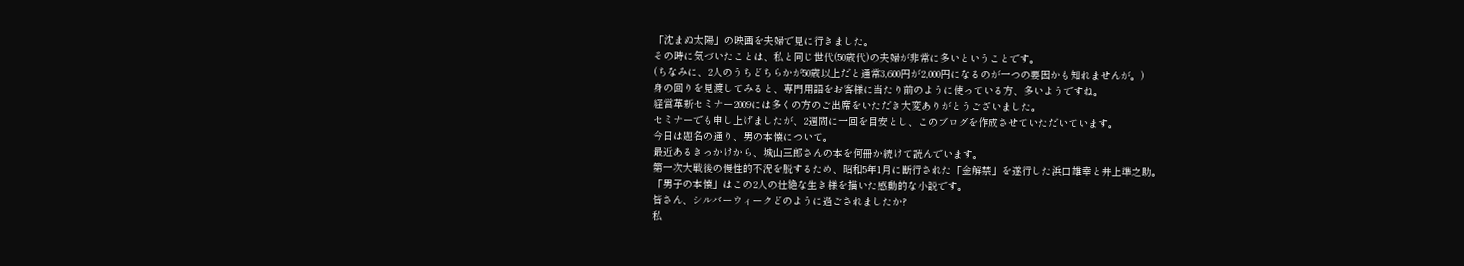「沈まぬ太陽」の映画を夫婦で見に行きました。
その時に気づいたことは、私と同じ世代(50歳代)の夫婦が非常に多いということです。
(ちなみに、2人のうちどちらかが50歳以上だと通常3,600円が2,000円になるのが一つの要因かも知れませんが。)
身の回りを見渡してみると、専門用語をお客様に当たり前のように使っている方、多いようですね。
経営革新セミナー2009には多くの方のご出席をいただき大変ありがとうございました。
セミナーでも申し上げましたが、2週間に一回を目安とし、このブログを作成させていただいています。
今日は題名の通り、男の本懐について。
最近あるきっかけから、城山三郎さんの本を何冊か続けて読んでいます。
第一次大戦後の慢性的不況を脱するため、昭和5年1月に断行された「金解禁」を遂行した浜口雄幸と井上準之助。
「男子の本懐」はこの2人の壮絶な生き様を描いた感動的な小説です。
皆さん、シルバーウィークどのように過ごされましたか?
私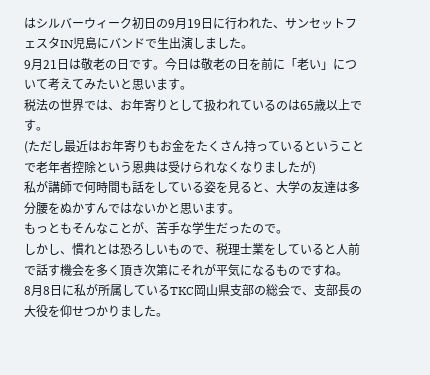はシルバーウィーク初日の9月19日に行われた、サンセットフェスタIN児島にバンドで生出演しました。
9月21日は敬老の日です。今日は敬老の日を前に「老い」について考えてみたいと思います。
税法の世界では、お年寄りとして扱われているのは65歳以上です。
(ただし最近はお年寄りもお金をたくさん持っているということで老年者控除という恩典は受けられなくなりましたが)
私が講師で何時間も話をしている姿を見ると、大学の友達は多分腰をぬかすんではないかと思います。
もっともそんなことが、苦手な学生だったので。
しかし、慣れとは恐ろしいもので、税理士業をしていると人前で話す機会を多く頂き次第にそれが平気になるものですね。
8月8日に私が所属しているTKC岡山県支部の総会で、支部長の大役を仰せつかりました。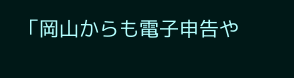「岡山からも電子申告や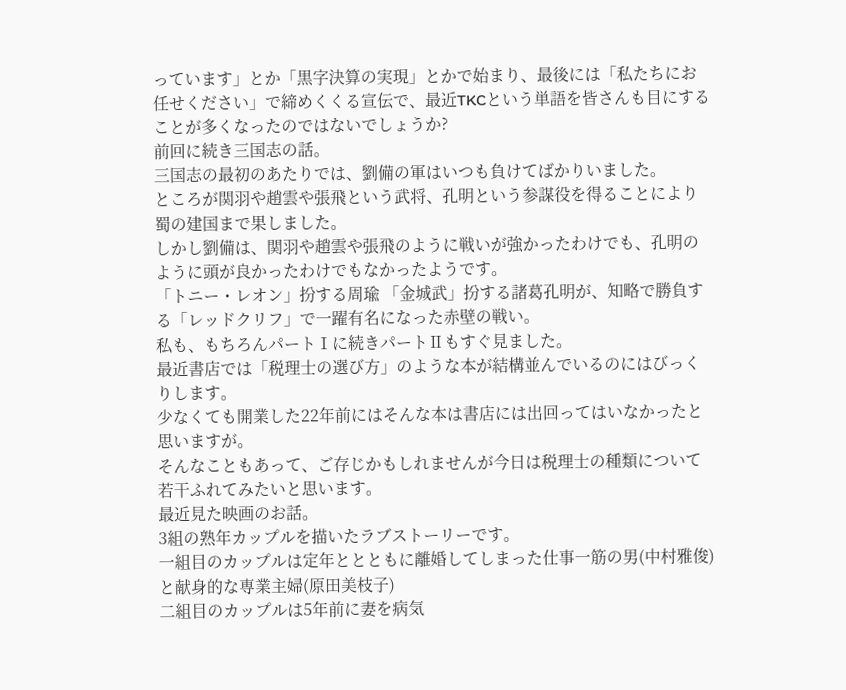っています」とか「黒字決算の実現」とかで始まり、最後には「私たちにお任せください」で締めくくる宣伝で、最近TKCという単語を皆さんも目にすることが多くなったのではないでしょうか?
前回に続き三国志の話。
三国志の最初のあたりでは、劉備の軍はいつも負けてばかりいました。
ところが関羽や趙雲や張飛という武将、孔明という参謀役を得ることにより蜀の建国まで果しました。
しかし劉備は、関羽や趙雲や張飛のように戦いが強かったわけでも、孔明のように頭が良かったわけでもなかったようです。
「トニー・レオン」扮する周瑜 「金城武」扮する諸葛孔明が、知略で勝負する「レッドクリフ」で一躍有名になった赤壁の戦い。
私も、もちろんパートⅠに続きパートⅡもすぐ見ました。
最近書店では「税理士の選び方」のような本が結構並んでいるのにはびっくりします。
少なくても開業した22年前にはそんな本は書店には出回ってはいなかったと思いますが。
そんなこともあって、ご存じかもしれませんが今日は税理士の種類について若干ふれてみたいと思います。
最近見た映画のお話。
3組の熟年カップルを描いたラブストーリーです。
一組目のカップルは定年ととともに離婚してしまった仕事一筋の男(中村雅俊)と献身的な専業主婦(原田美枝子)
二組目のカップルは5年前に妻を病気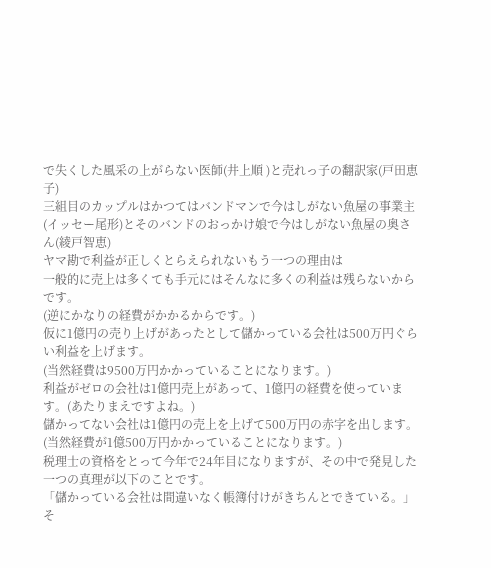で失くした風采の上がらない医師(井上順 )と売れっ子の翻訳家(戸田恵子)
三組目のカップルはかつてはバンドマンで今はしがない魚屋の事業主(イッセー尾形)とそのバンドのおっかけ娘で今はしがない魚屋の奥さん(綾戸智恵)
ヤマ勘で利益が正しくとらえられないもう一つの理由は
一般的に売上は多くても手元にはそんなに多くの利益は残らないからです。
(逆にかなりの経費がかかるからです。)
仮に1億円の売り上げがあったとして儲かっている会社は500万円ぐらい利益を上げます。
(当然経費は9500万円かかっていることになります。)
利益がゼロの会社は1億円売上があって、1億円の経費を使っています。(あたりまえですよね。)
儲かってない会社は1億円の売上を上げて500万円の赤字を出します。
(当然経費が1億500万円かかっていることになります。)
税理士の資格をとって今年で24年目になりますが、その中で発見した一つの真理が以下のことです。
「儲かっている会社は間違いなく帳簿付けがきちんとできている。」
そ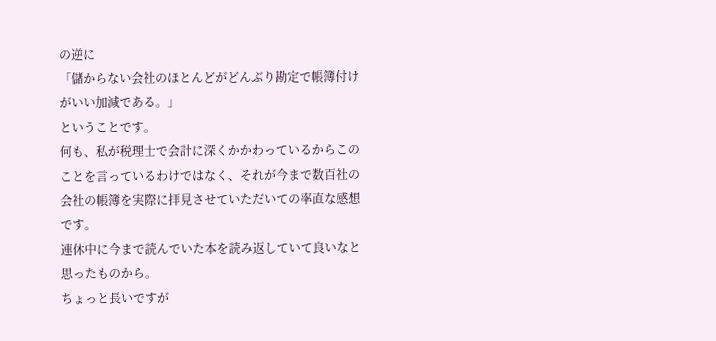の逆に
「儲からない会社のほとんどがどんぶり勘定で帳簿付けがいい加減である。」
ということです。
何も、私が税理士で会計に深くかかわっているからこのことを言っているわけではなく、それが今まで数百社の会社の帳簿を実際に拝見させていただいての率直な感想です。
連休中に今まで読んでいた本を読み返していて良いなと思ったものから。
ちょっと長いですが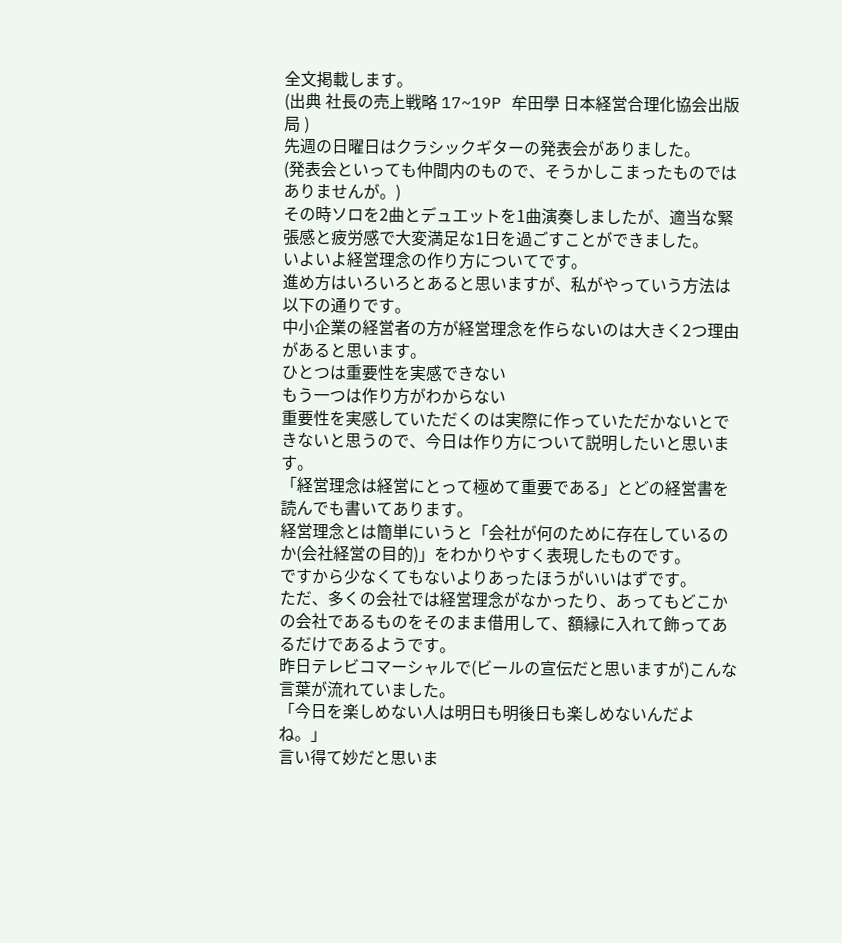全文掲載します。
(出典 社長の売上戦略 17~19P 牟田學 日本経営合理化協会出版局 )
先週の日曜日はクラシックギターの発表会がありました。
(発表会といっても仲間内のもので、そうかしこまったものではありませんが。)
その時ソロを2曲とデュエットを1曲演奏しましたが、適当な緊張感と疲労感で大変満足な1日を過ごすことができました。
いよいよ経営理念の作り方についてです。
進め方はいろいろとあると思いますが、私がやっていう方法は以下の通りです。
中小企業の経営者の方が経営理念を作らないのは大きく2つ理由があると思います。
ひとつは重要性を実感できない
もう一つは作り方がわからない
重要性を実感していただくのは実際に作っていただかないとできないと思うので、今日は作り方について説明したいと思います。
「経営理念は経営にとって極めて重要である」とどの経営書を読んでも書いてあります。
経営理念とは簡単にいうと「会社が何のために存在しているのか(会社経営の目的)」をわかりやすく表現したものです。
ですから少なくてもないよりあったほうがいいはずです。
ただ、多くの会社では経営理念がなかったり、あってもどこかの会社であるものをそのまま借用して、額縁に入れて飾ってあるだけであるようです。
昨日テレビコマーシャルで(ビールの宣伝だと思いますが)こんな言葉が流れていました。
「今日を楽しめない人は明日も明後日も楽しめないんだよね。」
言い得て妙だと思いま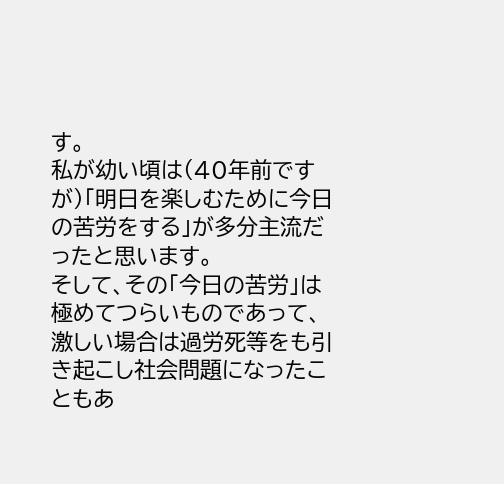す。
私が幼い頃は(40年前ですが)「明日を楽しむために今日の苦労をする」が多分主流だったと思います。
そして、その「今日の苦労」は極めてつらいものであって、激しい場合は過労死等をも引き起こし社会問題になったこともあ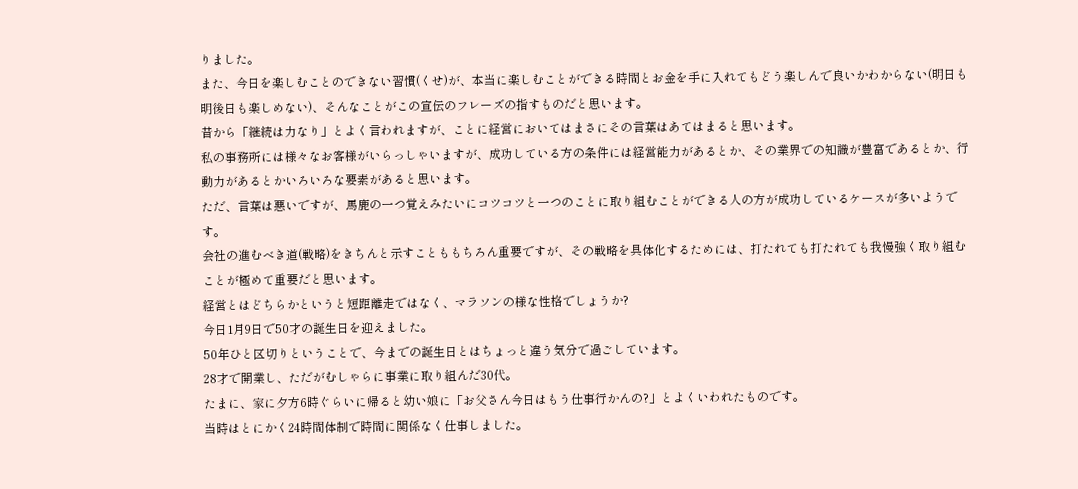りました。
また、今日を楽しむことのできない習慣(くせ)が、本当に楽しむことができる時間とお金を手に入れてもどう楽しんで良いかわからない(明日も明後日も楽しめない)、そんなことがこの宣伝のフレーズの指すものだと思います。
昔から「継続は力なり」とよく言われますが、ことに経営においてはまさにその言葉はあてはまると思います。
私の事務所には様々なお客様がいらっしゃいますが、成功している方の条件には経営能力があるとか、その業界での知識が豊富であるとか、行動力があるとかいろいろな要素があると思います。
ただ、言葉は悪いですが、馬鹿の一つ覚えみたいにコツコツと一つのことに取り組むことができる人の方が成功しているケースが多いようです。
会社の進むべき道(戦略)をきちんと示すことももちろん重要ですが、その戦略を具体化するためには、打たれても打たれても我慢強く取り組むことが極めて重要だと思います。
経営とはどちらかというと短距離走ではなく、マラソンの様な性格でしょうか?
今日1月9日で50才の誕生日を迎えました。
50年ひと区切りということで、今までの誕生日とはちょっと違う気分で過ごしています。
28才で開業し、ただがむしゃらに事業に取り組んだ30代。
たまに、家に夕方6時ぐらいに帰ると幼い娘に「お父さん今日はもう仕事行かんの?」とよくいわれたものです。
当時はとにかく24時間体制で時間に関係なく仕事しました。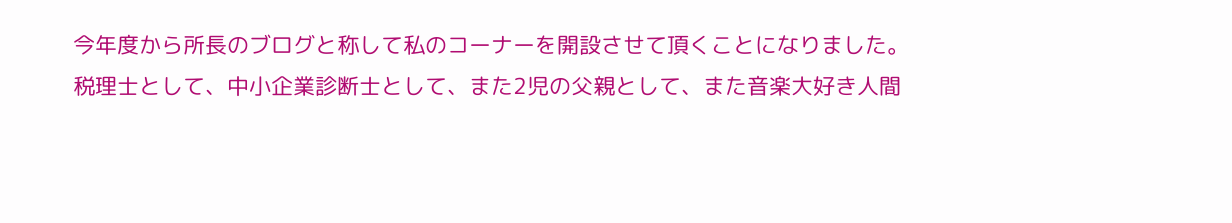今年度から所長のブログと称して私のコーナーを開設させて頂くことになりました。
税理士として、中小企業診断士として、また2児の父親として、また音楽大好き人間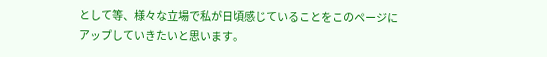として等、様々な立場で私が日頃感じていることをこのページにアップしていきたいと思います。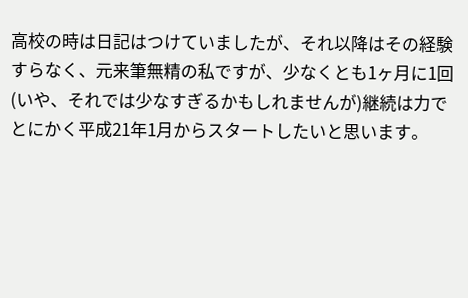高校の時は日記はつけていましたが、それ以降はその経験すらなく、元来筆無精の私ですが、少なくとも1ヶ月に1回(いや、それでは少なすぎるかもしれませんが)継続は力でとにかく平成21年1月からスタートしたいと思います。